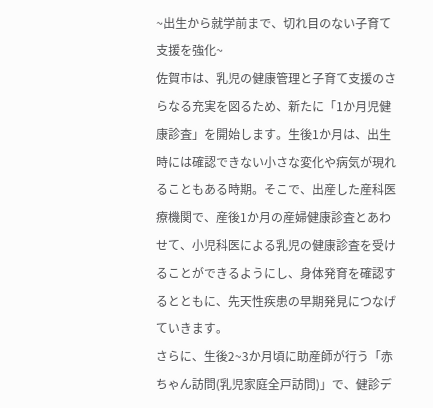~出生から就学前まで、切れ目のない子育て支援を強化~
佐賀市は、乳児の健康管理と子育て支援のさらなる充実を図るため、新たに「1か月児健康診査」を開始します。生後1か月は、出生時には確認できない小さな変化や病気が現れることもある時期。そこで、出産した産科医療機関で、産後1か月の産婦健康診査とあわせて、小児科医による乳児の健康診査を受けることができるようにし、身体発育を確認するとともに、先天性疾患の早期発見につなげていきます。
さらに、生後2~3か月頃に助産師が行う「赤ちゃん訪問(乳児家庭全戸訪問)」で、健診デ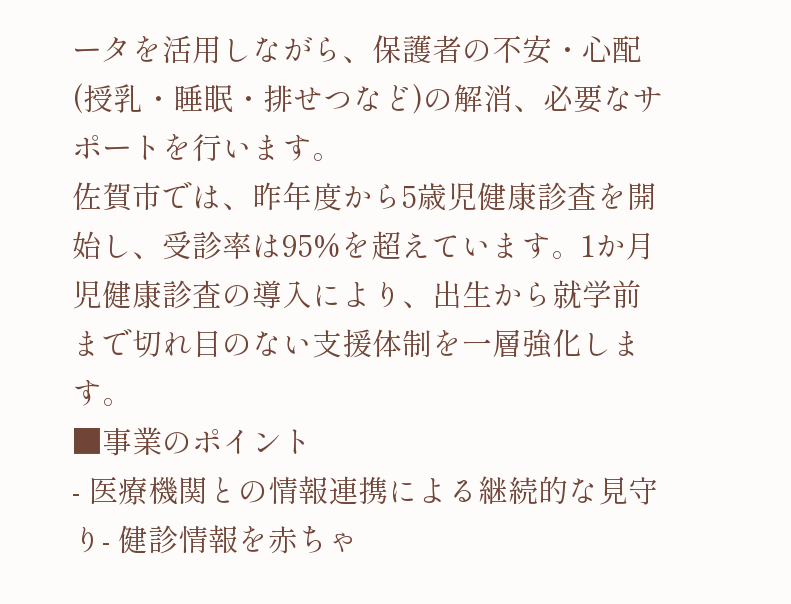ータを活用しながら、保護者の不安・心配(授乳・睡眠・排せつなど)の解消、必要なサポートを行います。
佐賀市では、昨年度から5歳児健康診査を開始し、受診率は95%を超えています。1か月児健康診査の導入により、出生から就学前まで切れ目のない支援体制を一層強化します。
■事業のポイント
- 医療機関との情報連携による継続的な見守り- 健診情報を赤ちゃ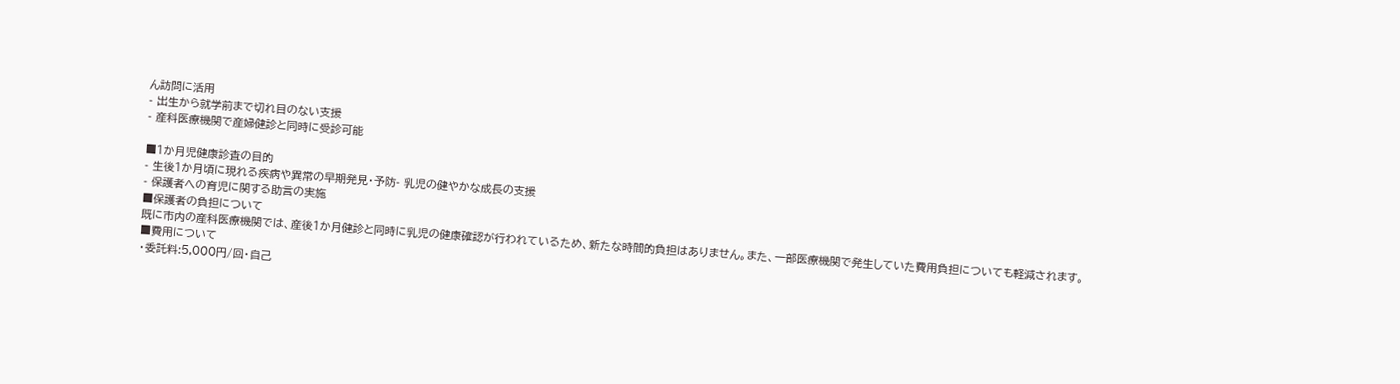ん訪問に活用
- 出生から就学前まで切れ目のない支援
- 産科医療機関で産婦健診と同時に受診可能

■1か月児健康診査の目的
- 生後1か月頃に現れる疾病や異常の早期発見・予防- 乳児の健やかな成長の支援
- 保護者への育児に関する助言の実施
■保護者の負担について
既に市内の産科医療機関では、産後1か月健診と同時に乳児の健康確認が行われているため、新たな時間的負担はありません。また、一部医療機関で発生していた費用負担についても軽減されます。
■費用について
・委託料:5,000円/回・自己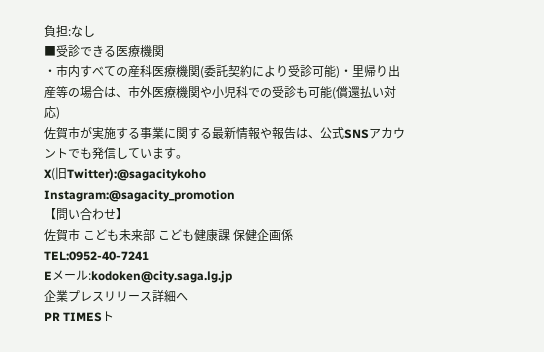負担:なし
■受診できる医療機関
・市内すべての産科医療機関(委託契約により受診可能)・里帰り出産等の場合は、市外医療機関や小児科での受診も可能(償還払い対応)
佐賀市が実施する事業に関する最新情報や報告は、公式SNSアカウントでも発信しています。
X(旧Twitter):@sagacitykoho
Instagram:@sagacity_promotion
【問い合わせ】
佐賀市 こども未来部 こども健康課 保健企画係
TEL:0952-40-7241
Eメール:kodoken@city.saga.lg.jp
企業プレスリリース詳細へ
PR TIMESト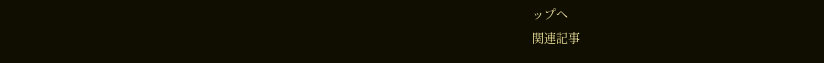ップへ
関連記事